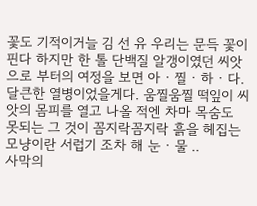꽃도 기적이거늘 김 선 유 우리는 문득 꽃이 핀다 하지만 한 톨 단백질 알갱이였던 씨앗으로 부터의 여정을 보면 아 · 찔 · 하 · 다. 달큰한 열병이었을게다. 움찔움찔 떡잎이 씨앗의 몸피를 열고 나올 적엔 차마 목숨도 못되는 그 것이 꼼지락꼼지락 흙을 헤집는 모냥이란 서럽기 조차 해 눈 · 물 ..
사막의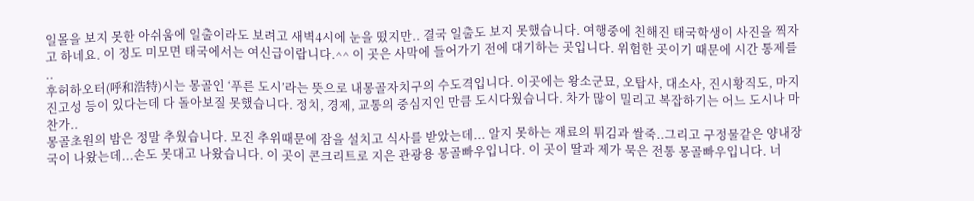일몰을 보지 못한 아쉬움에 일출이라도 보려고 새벽4시에 눈을 떴지만.. 결국 일출도 보지 못했습니다. 여행중에 친해진 태국학생이 사진을 찍자고 하네요. 이 정도 미모면 태국에서는 여신급이랍니다.^^ 이 곳은 사막에 들어가기 전에 대기하는 곳입니다. 위험한 곳이기 때문에 시간 통제를 ..
후허하오터(呼和浩特)시는 몽골인 ‘푸른 도시’라는 뜻으로 내몽골자치구의 수도격입니다. 이곳에는 왕소군묘, 오탑사, 대소사, 진시황직도, 마지진고성 등이 있다는데 다 돌아보질 못했습니다. 정치, 경제, 교통의 중심지인 만큼 도시다웠습니다. 차가 많이 밀리고 복잡하기는 어느 도시나 마찬가..
몽골초원의 밤은 정말 추웠습니다. 모진 추위때문에 잠을 설치고 식사를 받았는데... 알지 못하는 재료의 튀김과 쌀죽..그리고 구정물같은 양내장 국이 나왔는데...손도 못대고 나왔습니다. 이 곳이 콘크리트로 지은 관광용 몽골빠우입니다. 이 곳이 딸과 제가 묵은 전통 몽골빠우입니다. 너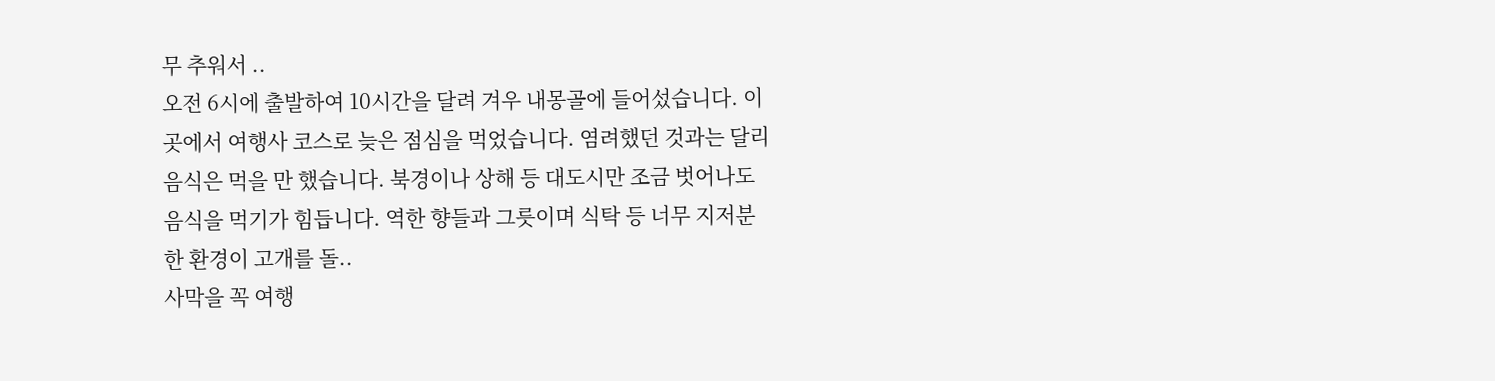무 추워서 ..
오전 6시에 출발하여 10시간을 달려 겨우 내몽골에 들어섰습니다. 이 곳에서 여행사 코스로 늦은 점심을 먹었습니다. 염려했던 것과는 달리 음식은 먹을 만 했습니다. 북경이나 상해 등 대도시만 조금 벗어나도 음식을 먹기가 힘듭니다. 역한 향들과 그릇이며 식탁 등 너무 지저분한 환경이 고개를 돌..
사막을 꼭 여행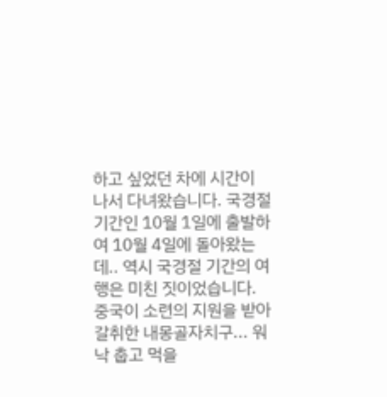하고 싶었던 차에 시간이 나서 다녀왔습니다. 국경절 기간인 10월 1일에 출발하여 10월 4일에 돌아왔는데.. 역시 국경절 기간의 여행은 미친 짓이었습니다. 중국이 소련의 지원을 받아 갈취한 내몽골자치구... 워낙 춥고 먹을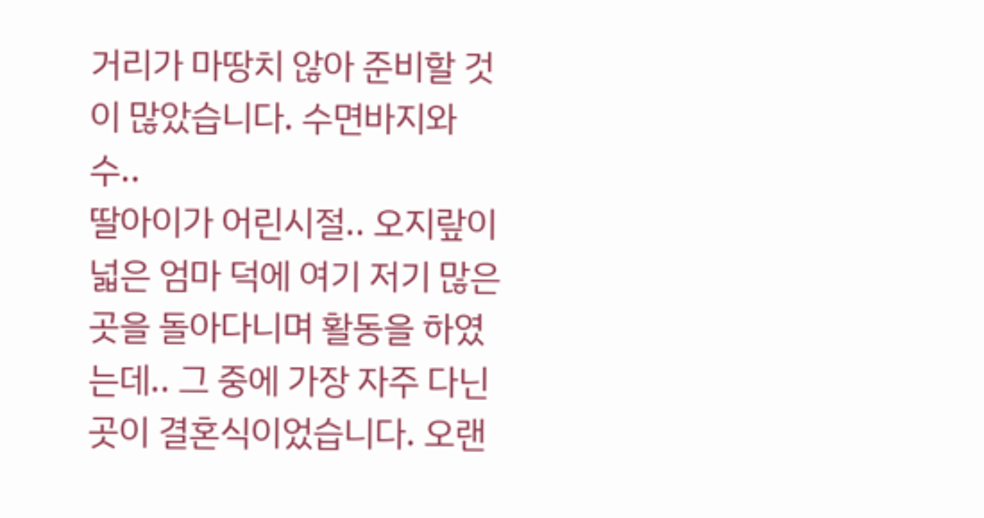거리가 마땅치 않아 준비할 것이 많았습니다. 수면바지와 수..
딸아이가 어린시절.. 오지랖이 넓은 엄마 덕에 여기 저기 많은 곳을 돌아다니며 활동을 하였는데.. 그 중에 가장 자주 다닌 곳이 결혼식이었습니다. 오랜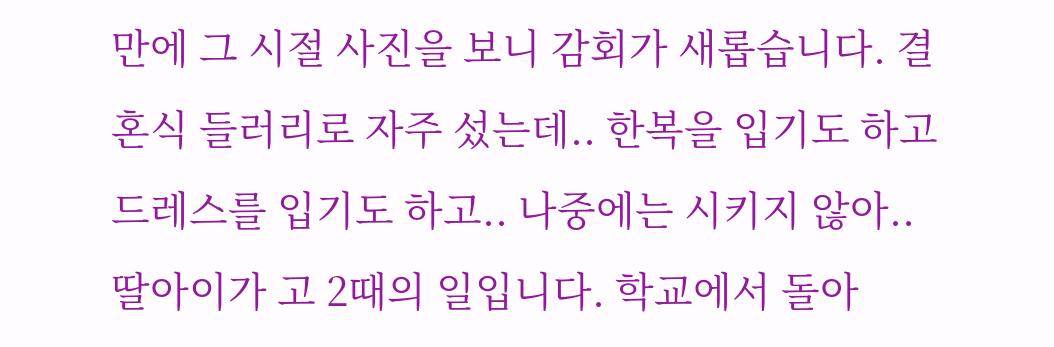만에 그 시절 사진을 보니 감회가 새롭습니다. 결혼식 들러리로 자주 섰는데.. 한복을 입기도 하고 드레스를 입기도 하고.. 나중에는 시키지 않아..
딸아이가 고 2때의 일입니다. 학교에서 돌아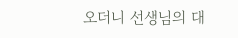오더니 선생님의 대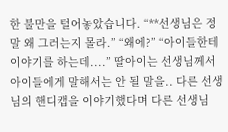한 불만을 털어놓았습니다. “**선생님은 정말 왜 그러는지 몰라.” “왜에?” “아이들한테 이야기를 하는데....” 딸아이는 선생님께서 아이들에게 말해서는 안 될 말을.. 다른 선생님의 핸디캡을 이야기했다며 다른 선생님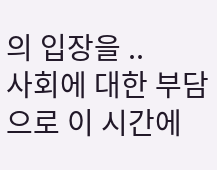의 입장을 ..
사회에 대한 부담으로 이 시간에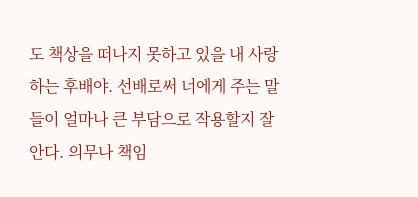도 책상을 떠나지 못하고 있을 내 사랑하는 후배야. 선배로써 너에게 주는 말들이 얼마나 큰 부담으로 작용할지 잘 안다. 의무나 책임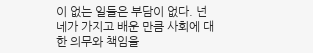이 없는 일들은 부담이 없다. 넌 네가 가지고 배운 만큼 사회에 대한 의무와 책임을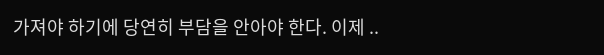가져야 하기에 당연히 부담을 안아야 한다. 이제 ..